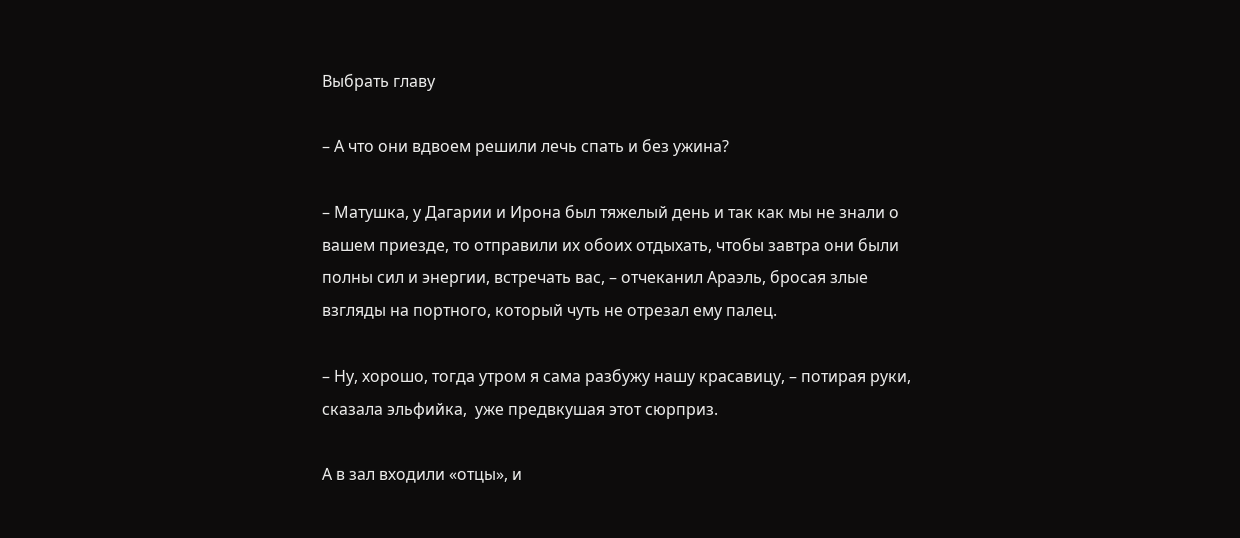Выбрать главу

– А что они вдвоем решили лечь спать и без ужина?

– Матушка, у Дагарии и Ирона был тяжелый день и так как мы не знали о вашем приезде, то отправили их обоих отдыхать, чтобы завтра они были полны сил и энергии, встречать вас, – отчеканил Араэль, бросая злые взгляды на портного, который чуть не отрезал ему палец.

– Ну, хорошо, тогда утром я сама разбужу нашу красавицу, – потирая руки, сказала эльфийка,  уже предвкушая этот сюрприз.

А в зал входили «отцы», и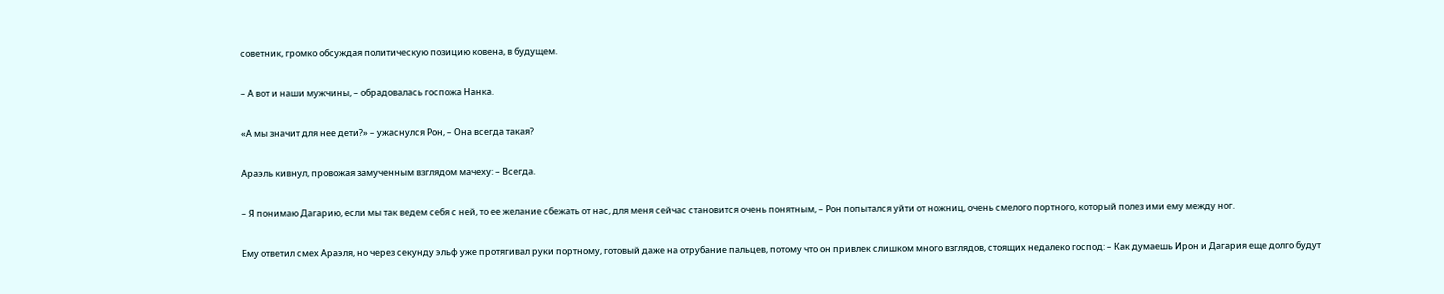советник, громко обсуждая политическую позицию ковена, в будущем.

– А вот и наши мужчины, – обрадовалась госпожа Нанка.

«А мы значит для нее дети?» – ужаснулся Рон, – Она всегда такая?

Араэль кивнул, провожая замученным взглядом мачеху: – Всегда.

– Я понимаю Дагарию, если мы так ведем себя с ней, то ее желание сбежать от нас, для меня сейчас становится очень понятным, – Рон попытался уйти от ножниц, очень смелого портного, который полез ими ему между ног.

Ему ответил смех Араэля, но через секунду эльф уже протягивал руки портному, готовый даже на отрубание пальцев, потому что он привлек слишком много взглядов, стоящих недалеко господ: – Как думаешь Ирон и Дагария еще долго будут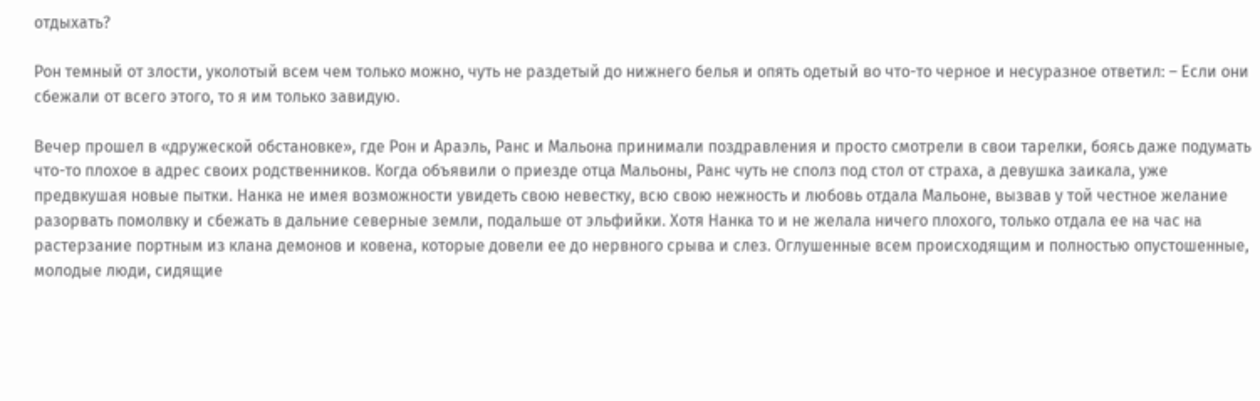отдыхать?

Рон темный от злости, уколотый всем чем только можно, чуть не раздетый до нижнего белья и опять одетый во что-то черное и несуразное ответил: – Если они сбежали от всего этого, то я им только завидую.

Вечер прошел в «дружеской обстановке», где Рон и Араэль, Ранс и Мальона принимали поздравления и просто смотрели в свои тарелки, боясь даже подумать что-то плохое в адрес своих родственников. Когда объявили о приезде отца Мальоны, Ранс чуть не сполз под стол от страха, а девушка заикала, уже предвкушая новые пытки. Нанка не имея возможности увидеть свою невестку, всю свою нежность и любовь отдала Мальоне, вызвав у той честное желание разорвать помолвку и сбежать в дальние северные земли, подальше от эльфийки. Хотя Нанка то и не желала ничего плохого, только отдала ее на час на растерзание портным из клана демонов и ковена, которые довели ее до нервного срыва и слез. Оглушенные всем происходящим и полностью опустошенные, молодые люди, сидящие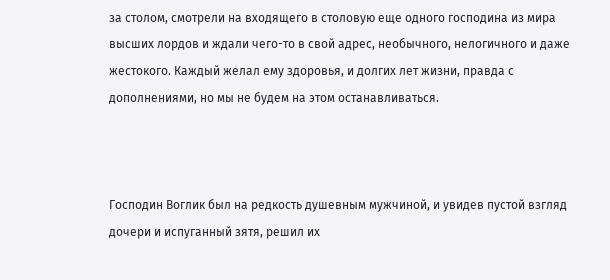за столом, смотрели на входящего в столовую еще одного господина из мира высших лордов и ждали чего-то в свой адрес, необычного, нелогичного и даже жестокого. Каждый желал ему здоровья, и долгих лет жизни, правда с дополнениями, но мы не будем на этом останавливаться.



Господин Воглик был на редкость душевным мужчиной, и увидев пустой взгляд дочери и испуганный зятя, решил их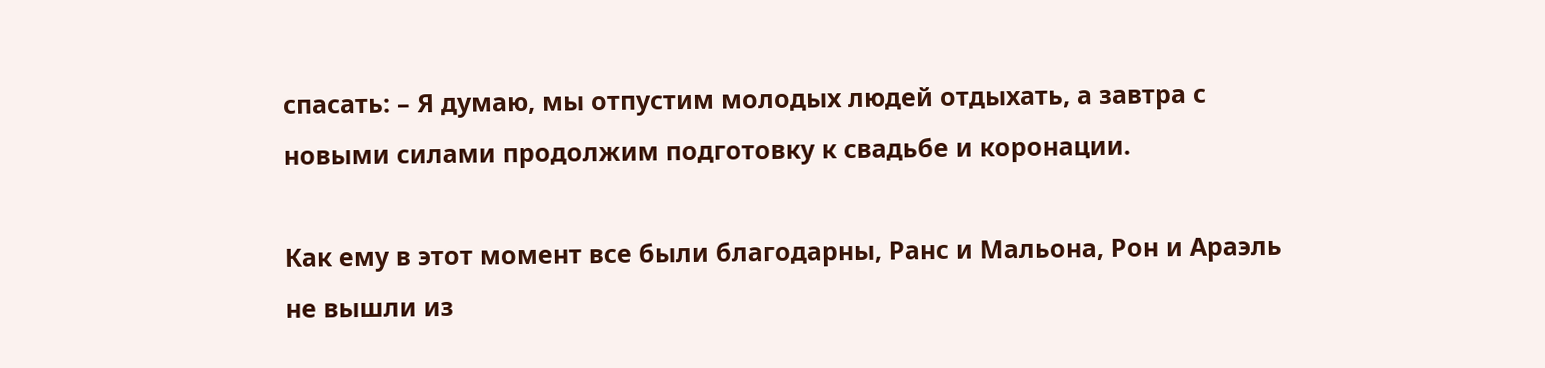спасать: – Я думаю, мы отпустим молодых людей отдыхать, а завтра с новыми силами продолжим подготовку к свадьбе и коронации.

Как ему в этот момент все были благодарны, Ранс и Мальона, Рон и Араэль не вышли из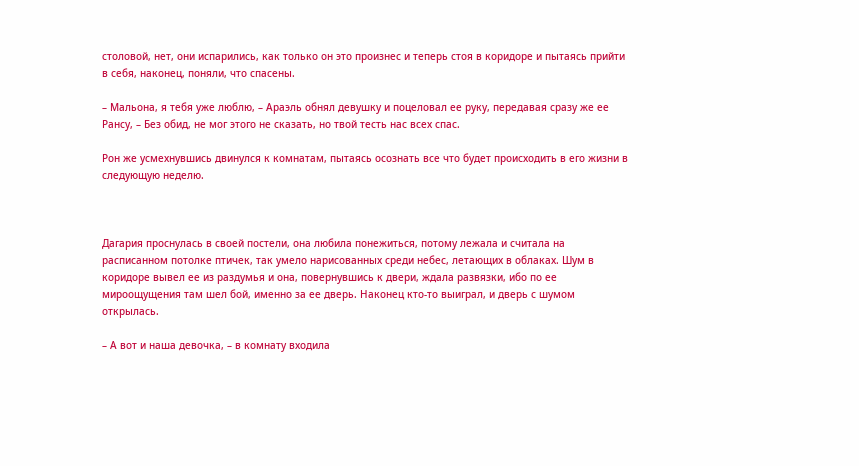столовой, нет, они испарились, как только он это произнес и теперь стоя в коридоре и пытаясь прийти в себя, наконец, поняли, что спасены.

– Мальона, я тебя уже люблю, – Араэль обнял девушку и поцеловал ее руку, передавая сразу же ее Рансу, – Без обид, не мог этого не сказать, но твой тесть нас всех спас.

Рон же усмехнувшись двинулся к комнатам, пытаясь осознать все что будет происходить в его жизни в следующую неделю.



Дагария проснулась в своей постели, она любила понежиться, потому лежала и считала на расписанном потолке птичек, так умело нарисованных среди небес, летающих в облаках. Шум в коридоре вывел ее из раздумья и она, повернувшись к двери, ждала развязки, ибо по ее мироощущения там шел бой, именно за ее дверь. Наконец кто-то выиграл, и дверь с шумом открылась.

– А вот и наша девочка, – в комнату входила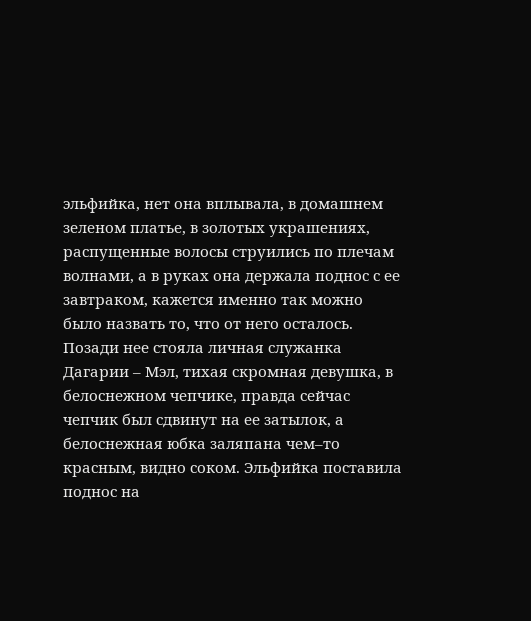эльфийка, нет она вплывала, в домашнем зеленом платье, в золотых украшениях, распущенные волосы струились по плечам волнами, а в руках она держала поднос с ее завтраком, кажется именно так можно было назвать то, что от него осталось. Позади нее стояла личная служанка Дагарии – Мэл, тихая скромная девушка, в белоснежном чепчике, правда сейчас чепчик был сдвинут на ее затылок, а белоснежная юбка заляпана чем–то красным, видно соком. Эльфийка поставила поднос на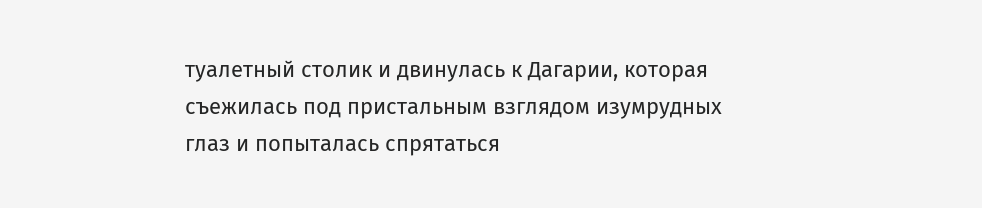туалетный столик и двинулась к Дагарии, которая съежилась под пристальным взглядом изумрудных глаз и попыталась спрятаться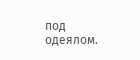под одеялом.